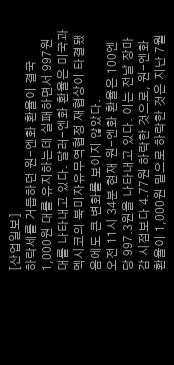[산업일보]
하락세를 거듭하던 원-엔화 환율이 결국 1,000원 대를 유지하는데 실패하면서 997원 대를 나타내고 있다. 달러-엔화 환율은 미국과 멕시코의 북미자유무역협정 재협상이 타결됐음에도 큰 변화를 보이지 않았다.
오전 11시 34분 현재 원-엔화 환율은 100엔 당 997.3원을 나타내고 있다. 이는 전날 장마감 시점보다 4.77원 하락한 것으로, 원-엔화 환율이 1,000원 밑으로 하락한 것은 지난 7월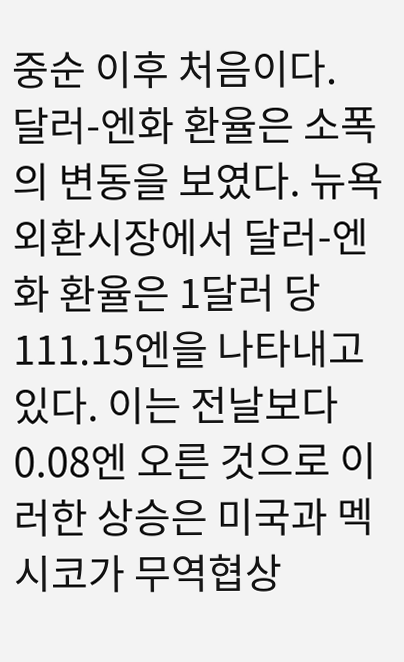중순 이후 처음이다.
달러-엔화 환율은 소폭의 변동을 보였다. 뉴욕 외환시장에서 달러-엔화 환율은 1달러 당 111.15엔을 나타내고 있다. 이는 전날보다 0.08엔 오른 것으로 이러한 상승은 미국과 멕시코가 무역협상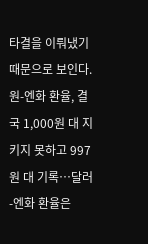타결을 이뤄냈기 때문으로 보인다.
원-엔화 환율, 결국 1,000원 대 지키지 못하고 997원 대 기록…달러-엔화 환율은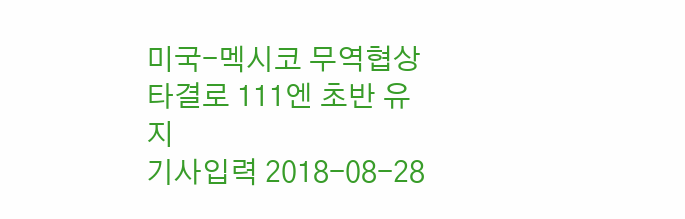미국-멕시코 무역협상 타결로 111엔 초반 유지
기사입력 2018-08-28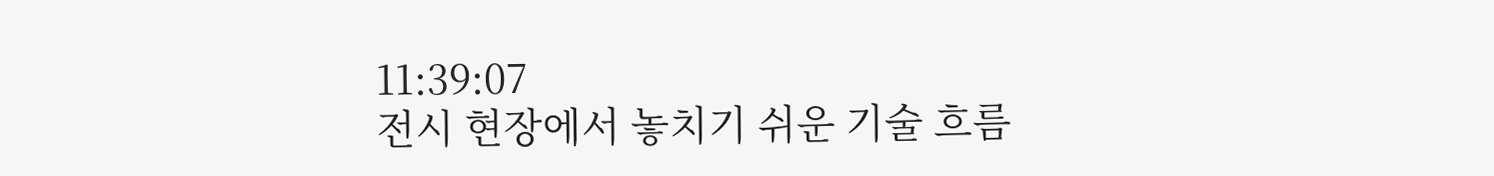11:39:07
전시 현장에서 놓치기 쉬운 기술 흐름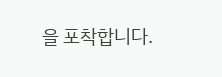을 포착합니다.